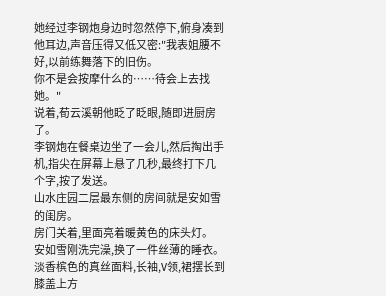她经过李钢炮身边时忽然停下,俯身凑到他耳边,声音压得又低又密:"我表姐腰不好,以前练舞落下的旧伤。
你不是会按摩什么的……待会上去找她。"
说着,荀云溪朝他眨了眨眼,随即进厨房了。
李钢炮在餐桌边坐了一会儿,然后掏出手机,指尖在屏幕上悬了几秒,最终打下几个字,按了发送。
山水庄园二层最东侧的房间就是安如雪的闺房。
房门关着,里面亮着暖黄色的床头灯。
安如雪刚洗完澡,换了一件丝薄的睡衣。
淡香槟色的真丝面料,长袖,V领,裙摆长到膝盖上方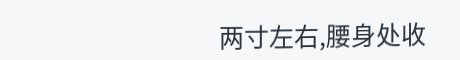两寸左右,腰身处收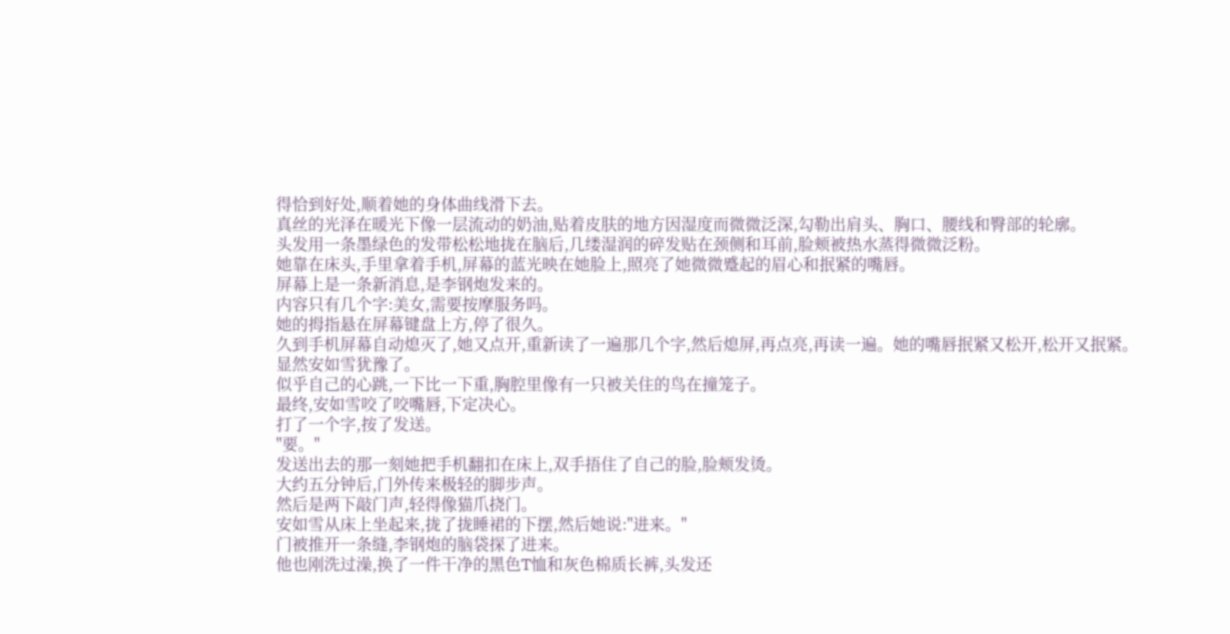得恰到好处,顺着她的身体曲线滑下去。
真丝的光泽在暖光下像一层流动的奶油,贴着皮肤的地方因湿度而微微泛深,勾勒出肩头、胸口、腰线和臀部的轮廓。
头发用一条墨绿色的发带松松地拢在脑后,几缕湿润的碎发贴在颈侧和耳前,脸颊被热水蒸得微微泛粉。
她靠在床头,手里拿着手机,屏幕的蓝光映在她脸上,照亮了她微微蹙起的眉心和抿紧的嘴唇。
屏幕上是一条新消息,是李钢炮发来的。
内容只有几个字:美女,需要按摩服务吗。
她的拇指悬在屏幕键盘上方,停了很久。
久到手机屏幕自动熄灭了,她又点开,重新读了一遍那几个字,然后熄屏,再点亮,再读一遍。她的嘴唇抿紧又松开,松开又抿紧。
显然安如雪犹豫了。
似乎自己的心跳,一下比一下重,胸腔里像有一只被关住的鸟在撞笼子。
最终,安如雪咬了咬嘴唇,下定决心。
打了一个字,按了发送。
"要。"
发送出去的那一刻她把手机翻扣在床上,双手捂住了自己的脸,脸颊发烫。
大约五分钟后,门外传来极轻的脚步声。
然后是两下敲门声,轻得像猫爪挠门。
安如雪从床上坐起来,拢了拢睡裙的下摆,然后她说:"进来。"
门被推开一条缝,李钢炮的脑袋探了进来。
他也刚洗过澡,换了一件干净的黑色T恤和灰色棉质长裤,头发还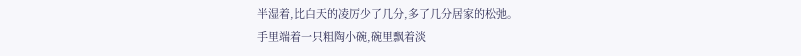半湿着,比白天的凌厉少了几分,多了几分居家的松弛。
手里端着一只粗陶小碗,碗里飘着淡